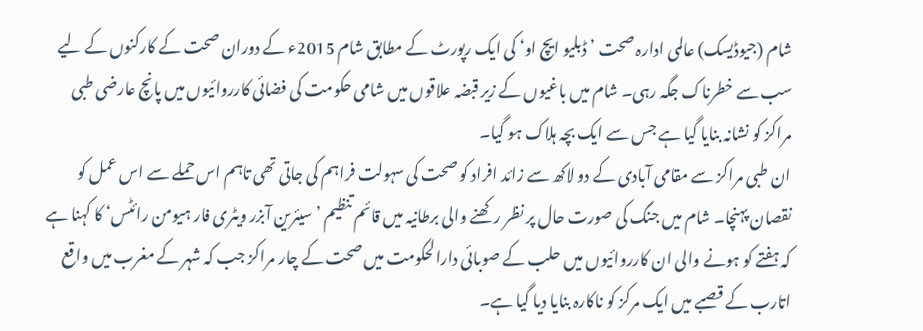شام (جیوڈیسک) عالمی ادارہ صحت ’ڈبلیو ایچ او‘ کی ایک رپورٹ کے مطابق شام 2015ء کے دوران صحت کے کارکنوں کے لیے سب سے خطرناک جگہ رہی۔ شام میں باغیوں کے زیر قبضہ علاقوں میں شامی حکومت کی فضائی کارروائیوں میں پانچ عارضی طبی مراکز کو نشانہ بنایا گیا ہے جس سے ایک بچہ ہلاک ہو گیا۔
ان طبی مراکز سے مقامی آبادی کے دو لاکھ سے زائد افراد کو صحت کی سہولت فراہم کی جاتی تھی تاہم اس حملے سے اس عمل کو نقصان پہنچا۔ شام میں جنگ کی صورت حال پر نظر رکھنے والی برطانیہ میں قائم تنظیم ’سیئرین آبزر ویٹری فار ہیومن رائٹس‘ کا کہنا ہے کہ ہفتے کو ہونے والی ان کارروائیوں میں حلب کے صوبائی دارالحکومت میں صحت کے چار مراکز جب کہ شہر کے مغرب میں واقع اتارب کے قصبے میں ایک مرکز کو ناکارہ بنایا دیا گیا ہے۔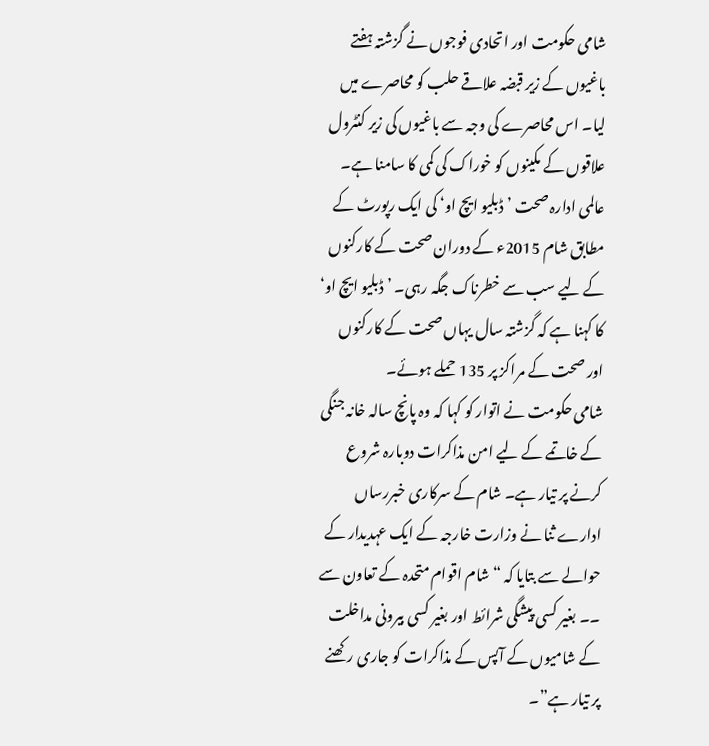شامی حکومت اور اتحادی فوجوں نے گزشتہ ہفتے باغیوں کے زیر قبضہ علاقے حلب کو محاصرے میں لیا۔ اس محاصرے کی وجہ سے باغیوں کی زیر کنٹرول علاقوں کے مکینوں کو خوراک کی کمی کا سامنا ہے۔ عالمی ادارہ صحت ’ڈبلیو ایچ او‘ کی ایک رپورٹ کے مطابق شام 2015ء کے دوران صحت کے کارکنوں کے لیے سب سے خطرناک جگہ رہی۔ ’ڈبلیو ایچ او‘ کا کہنا ہے کہ گزشتہ سال یہاں صحت کے کارکنوں اور صحت کے مراکز پر 135 حملے ہوئے۔
شامی حکومت نے اتوار کو کہا کہ وہ پانچ سالہ خانہ جنگی کے خاتمے کے لیے امن مذاکرات دوبارہ شروع کرنے پر تیار ہے۔ شام کے سرکاری خبررساں ادارے ثنا نے وزارت خارجہ کے ایک عہدیدار کے حوالے سے بتایا کہ “شام اقوام متحدہ کے تعاون سے ۔۔ بغیر کسی پیشگی شرائط اور بغیر کسی بیرونی مداخلت کے شامیوں کے آپس کے مذاکرات کو جاری رکھنے پر تیار ہے”۔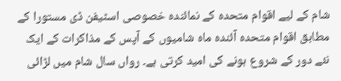شام کے لیے اقوام متحدہ کے نمائندہ خصوصی اسٹیفن ڈی مستورا کے مطابق اقوام متحدہ آئندہ ماہ شامیوں کے آپس کے مذاکرات کے ایک نئے دور کے شروع ہونے کی امید کرتی ہے۔ رواں سال شام میں لڑائی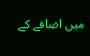میں اضافے کے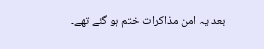بعد یہ امن مذاکرات ختم ہو گئے تھے۔